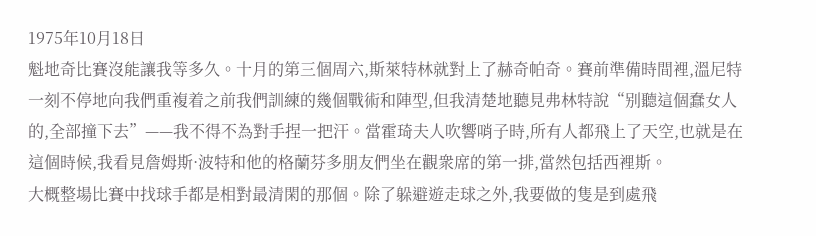1975年10月18日
魁地奇比賽沒能讓我等多久。十月的第三個周六,斯萊特林就對上了赫奇帕奇。賽前準備時間裡,溫尼特一刻不停地向我們重複着之前我們訓練的幾個戰術和陣型,但我清楚地聽見弗林特說“别聽這個蠢女人的,全部撞下去”——我不得不為對手捏一把汗。當霍琦夫人吹響哨子時,所有人都飛上了天空,也就是在這個時候,我看見詹姆斯·波特和他的格蘭芬多朋友們坐在觀衆席的第一排,當然包括西裡斯。
大概整場比賽中找球手都是相對最清閑的那個。除了躲避遊走球之外,我要做的隻是到處飛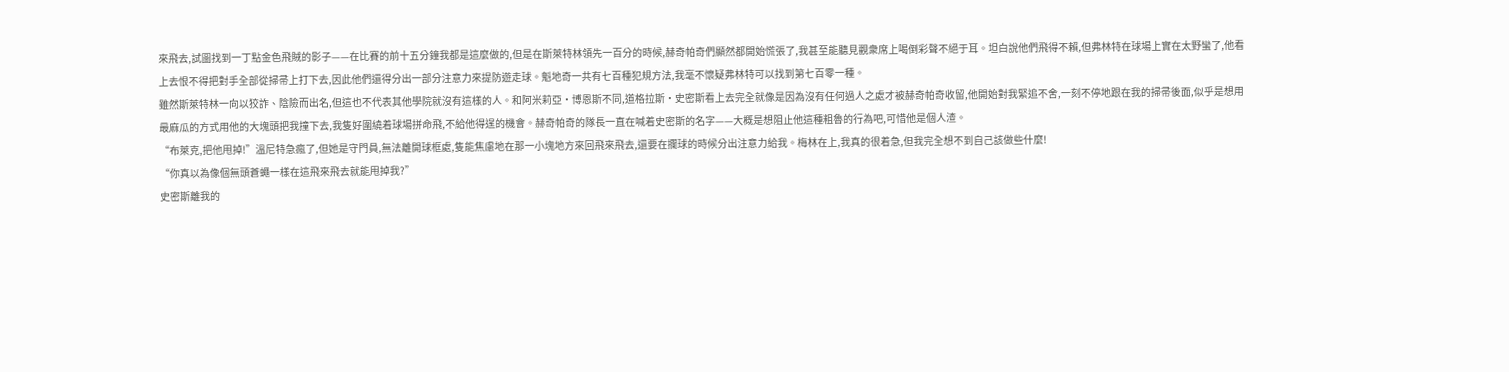來飛去,試圖找到一丁點金色飛賊的影子——在比賽的前十五分鐘我都是這麼做的,但是在斯萊特林領先一百分的時候,赫奇帕奇們顯然都開始慌張了,我甚至能聽見觀衆席上喝倒彩聲不絕于耳。坦白說他們飛得不賴,但弗林特在球場上實在太野蠻了,他看上去恨不得把對手全部從掃帚上打下去,因此他們還得分出一部分注意力來提防遊走球。魁地奇一共有七百種犯規方法,我毫不懷疑弗林特可以找到第七百零一種。
雖然斯萊特林一向以狡詐、陰險而出名,但這也不代表其他學院就沒有這樣的人。和阿米莉亞·博恩斯不同,道格拉斯·史密斯看上去完全就像是因為沒有任何過人之處才被赫奇帕奇收留,他開始對我緊追不舍,一刻不停地跟在我的掃帚後面,似乎是想用最麻瓜的方式用他的大塊頭把我撞下去,我隻好圍繞着球場拼命飛,不給他得逞的機會。赫奇帕奇的隊長一直在喊着史密斯的名字——大概是想阻止他這種粗魯的行為吧,可惜他是個人渣。
“布萊克,把他甩掉!”溫尼特急瘋了,但她是守門員,無法離開球框處,隻能焦慮地在那一小塊地方來回飛來飛去,還要在攔球的時候分出注意力給我。梅林在上,我真的很着急,但我完全想不到自己該做些什麼!
“你真以為像個無頭蒼蠅一樣在這飛來飛去就能甩掉我?”
史密斯離我的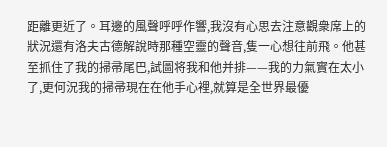距離更近了。耳邊的風聲呼呼作響,我沒有心思去注意觀衆席上的狀況還有洛夫古德解說時那種空靈的聲音,隻一心想往前飛。他甚至抓住了我的掃帚尾巴,試圖将我和他并排——我的力氣實在太小了,更何況我的掃帚現在在他手心裡,就算是全世界最優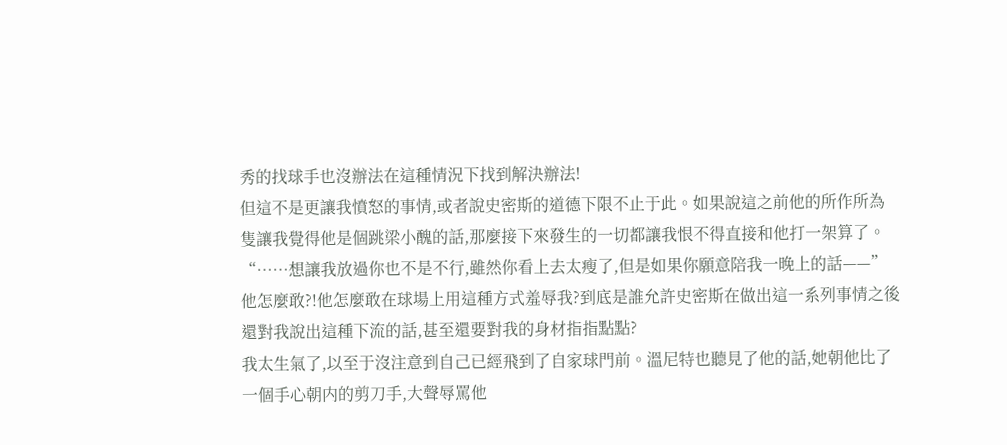秀的找球手也沒辦法在這種情況下找到解決辦法!
但這不是更讓我憤怒的事情,或者說史密斯的道德下限不止于此。如果說這之前他的所作所為隻讓我覺得他是個跳梁小醜的話,那麼接下來發生的一切都讓我恨不得直接和他打一架算了。
“……想讓我放過你也不是不行,雖然你看上去太瘦了,但是如果你願意陪我一晚上的話——”
他怎麼敢?!他怎麼敢在球場上用這種方式羞辱我?到底是誰允許史密斯在做出這一系列事情之後還對我說出這種下流的話,甚至還要對我的身材指指點點?
我太生氣了,以至于沒注意到自己已經飛到了自家球門前。溫尼特也聽見了他的話,她朝他比了一個手心朝内的剪刀手,大聲辱罵他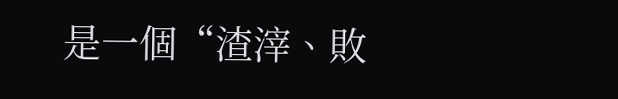是一個“渣滓、敗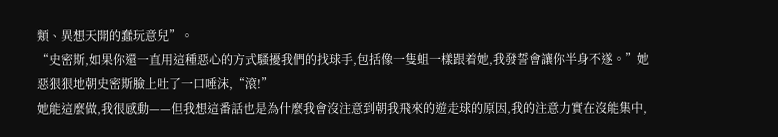類、異想天開的蠢玩意兒”。
“史密斯,如果你還一直用這種惡心的方式騷擾我們的找球手,包括像一隻蛆一樣跟着她,我發誓會讓你半身不遂。”她惡狠狠地朝史密斯臉上吐了一口唾沫,“滾!”
她能這麼做,我很感動——但我想這番話也是為什麼我會沒注意到朝我飛來的遊走球的原因,我的注意力實在沒能集中,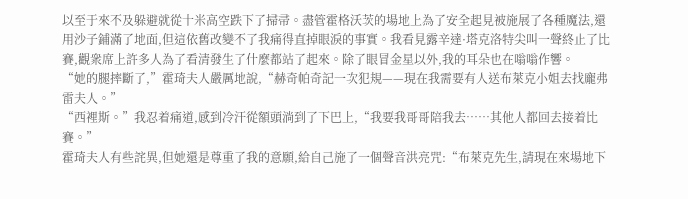以至于來不及躲避就從十米高空跌下了掃帚。盡管霍格沃茨的場地上為了安全起見被施展了各種魔法,還用沙子鋪滿了地面,但這依舊改變不了我痛得直掉眼淚的事實。我看見露辛達·塔克洛特尖叫一聲終止了比賽,觀衆席上許多人為了看清發生了什麼都站了起來。除了眼冒金星以外,我的耳朵也在嗡嗡作響。
“她的腿摔斷了,”霍琦夫人嚴厲地說,“赫奇帕奇記一次犯規——現在我需要有人送布萊克小姐去找龐弗雷夫人。”
“西裡斯。”我忍着痛道,感到冷汗從額頭淌到了下巴上,“我要我哥哥陪我去……其他人都回去接着比賽。”
霍琦夫人有些詫異,但她還是尊重了我的意願,給自己施了一個聲音洪亮咒:“布萊克先生,請現在來場地下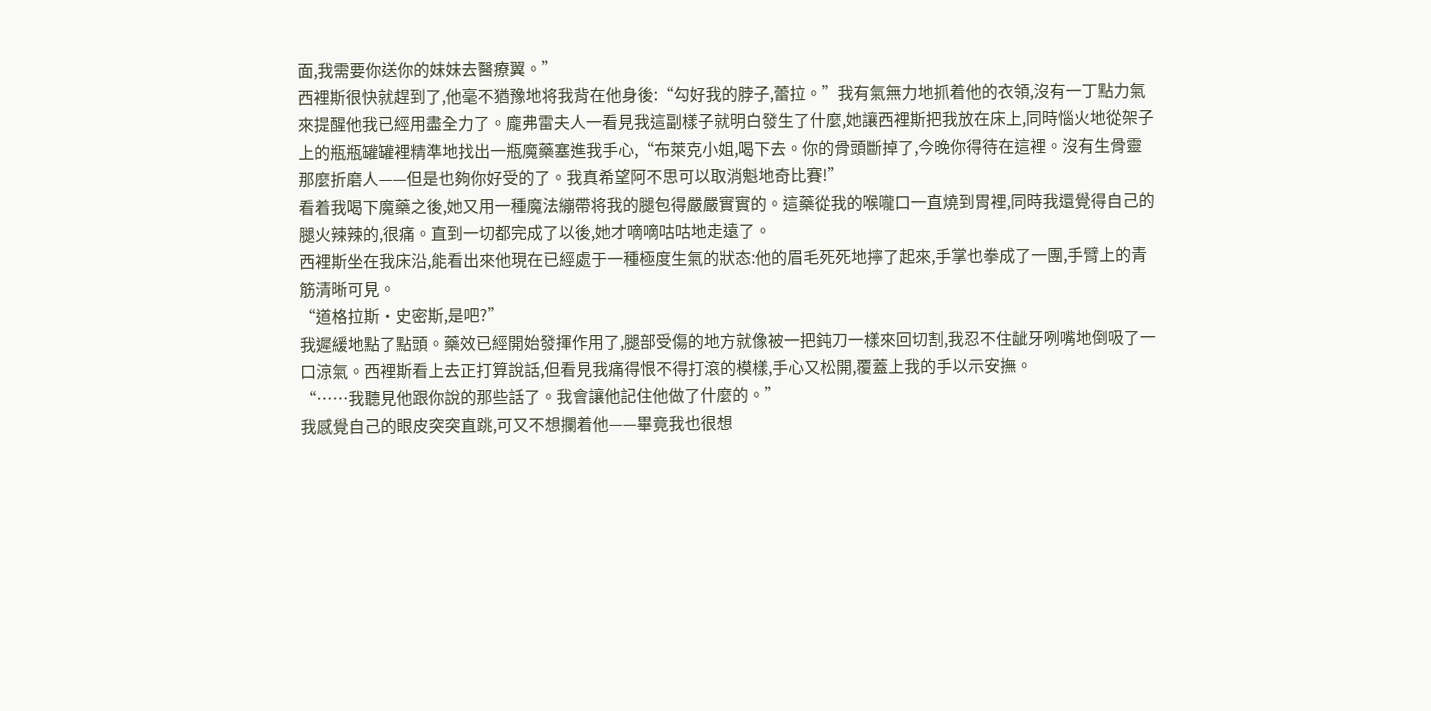面,我需要你送你的妹妹去醫療翼。”
西裡斯很快就趕到了,他毫不猶豫地将我背在他身後:“勾好我的脖子,蕾拉。”我有氣無力地抓着他的衣領,沒有一丁點力氣來提醒他我已經用盡全力了。龐弗雷夫人一看見我這副樣子就明白發生了什麼,她讓西裡斯把我放在床上,同時惱火地從架子上的瓶瓶罐罐裡精準地找出一瓶魔藥塞進我手心,“布萊克小姐,喝下去。你的骨頭斷掉了,今晚你得待在這裡。沒有生骨靈那麼折磨人——但是也夠你好受的了。我真希望阿不思可以取消魁地奇比賽!”
看着我喝下魔藥之後,她又用一種魔法繃帶将我的腿包得嚴嚴實實的。這藥從我的喉嚨口一直燒到胃裡,同時我還覺得自己的腿火辣辣的,很痛。直到一切都完成了以後,她才嘀嘀咕咕地走遠了。
西裡斯坐在我床沿,能看出來他現在已經處于一種極度生氣的狀态:他的眉毛死死地擰了起來,手掌也拳成了一團,手臂上的青筋清晰可見。
“道格拉斯·史密斯,是吧?”
我遲緩地點了點頭。藥效已經開始發揮作用了,腿部受傷的地方就像被一把鈍刀一樣來回切割,我忍不住龇牙咧嘴地倒吸了一口涼氣。西裡斯看上去正打算說話,但看見我痛得恨不得打滾的模樣,手心又松開,覆蓋上我的手以示安撫。
“……我聽見他跟你說的那些話了。我會讓他記住他做了什麼的。”
我感覺自己的眼皮突突直跳,可又不想攔着他——畢竟我也很想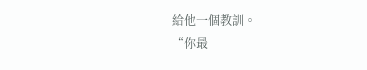給他一個教訓。
“你最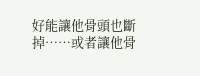好能讓他骨頭也斷掉……或者讓他骨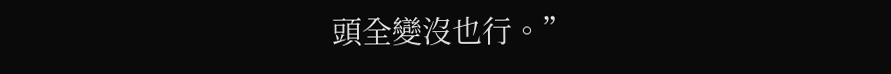頭全變沒也行。”